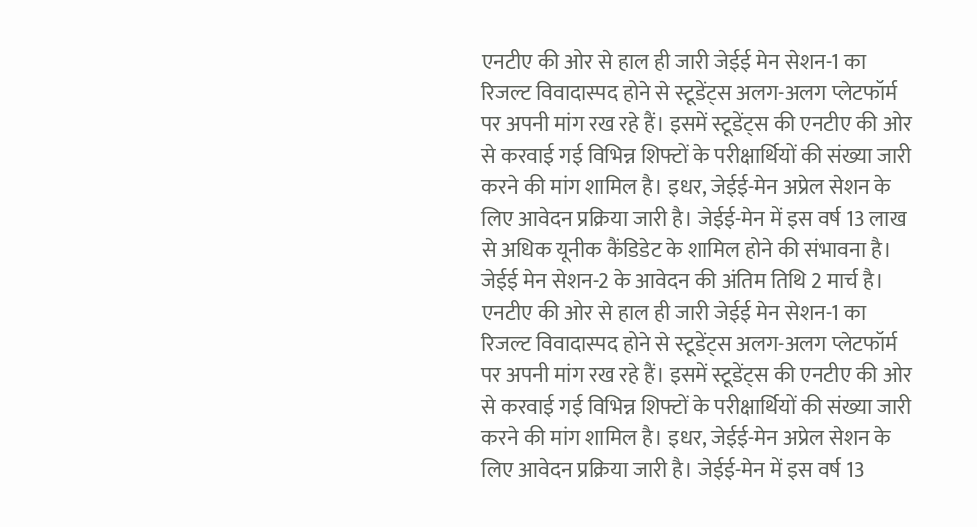एनटीए की ओर से हाल ही जारी जेईई मेन सेशन-1 का रिजल्ट विवादास्पद होने से स्टूडेंट्स अलग-अलग प्लेटफॉर्म पर अपनी मांग रख रहे हैं। इसमें स्टूडेंट्स की एनटीए की ओर से करवाई गई विभिन्न शिफ्टों के परीक्षार्थियों की संख्या जारी करने की मांग शामिल है। इधर, जेईई-मेन अप्रेल सेशन के लिए आवेदन प्रक्रिया जारी है। जेईई-मेन में इस वर्ष 13 लाख से अधिक यूनीक कैंडिडेट के शामिल होने की संभावना है। जेईई मेन सेशन-2 के आवेदन की अंतिम तिथि 2 मार्च है।
एनटीए की ओर से हाल ही जारी जेईई मेन सेशन-1 का रिजल्ट विवादास्पद होने से स्टूडेंट्स अलग-अलग प्लेटफॉर्म पर अपनी मांग रख रहे हैं। इसमें स्टूडेंट्स की एनटीए की ओर से करवाई गई विभिन्न शिफ्टों के परीक्षार्थियों की संख्या जारी करने की मांग शामिल है। इधर, जेईई-मेन अप्रेल सेशन के लिए आवेदन प्रक्रिया जारी है। जेईई-मेन में इस वर्ष 13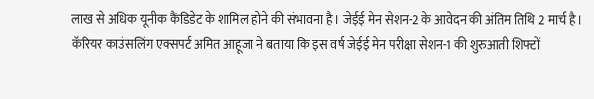लाख से अधिक यूनीक कैंडिडेट के शामिल होने की संभावना है। जेईई मेन सेशन-2 के आवेदन की अंतिम तिथि 2 मार्च है।
कॅरियर काउंसलिंग एक्सपर्ट अमित आहूजा ने बताया कि इस वर्ष जेईई मेन परीक्षा सेशन-1 की शुरुआती शिफ्टों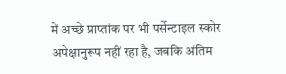में अच्छे प्राप्तांक पर भी पर्सेन्टाइल स्कोर अपेक्षानुरूप नहीं रहा है, जबकि अंतिम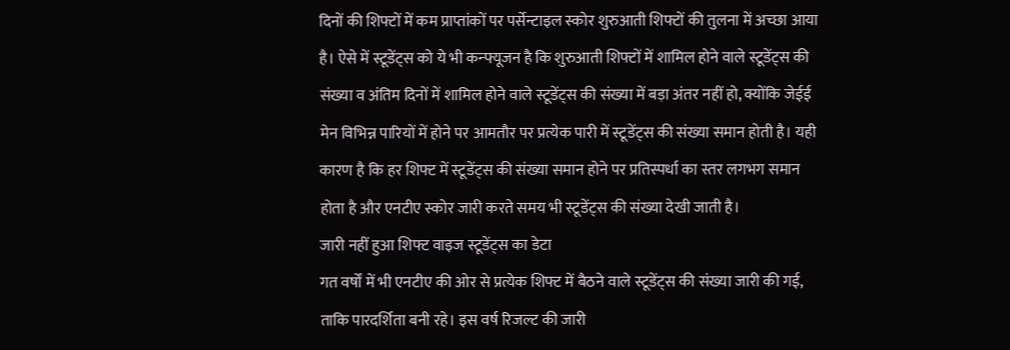दिनों की शिफ्टों में कम प्राप्तांकों पर पर्सेन्टाइल स्कोर शुरुआती शिफ्टों की तुलना में अच्छा आया है। ऐसे में स्टूडेंट्स को ये भी कन्फ्यूजन है कि शुरुआती शिफ्टों में शामिल होने वाले स्टूडेंट्स की संख्या व अंतिम दिनों में शामिल होने वाले स्टूडेंट्स की संख्या में बड़ा अंतर नहीं हो, क्योंकि जेईई मेन विभिन्न पारियों में होने पर आमतौर पर प्रत्येक पारी में स्टूडेंट्स की संख्या समान होती है। यही कारण है कि हर शिफ्ट में स्टूडेंट्स की संख्या समान होने पर प्रतिस्पर्धा का स्तर लगभग समान होता है और एनटीए स्कोर जारी करते समय भी स्टूडेंट्स की संख्या देखी जाती है।
जारी नहीं हुआ शिफ्ट वाइज स्टूडेंट्स का डेटा
गत वर्षों में भी एनटीए की ओर से प्रत्येक शिफ्ट में बैठने वाले स्टूडेंट्स की संख्या जारी की गई, ताकि पारदर्शिता बनी रहे। इस वर्ष रिजल्ट की जारी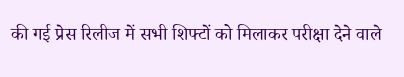की गई प्रेस रिलीज में सभी शिफ्टों को मिलाकर परीक्षा देने वाले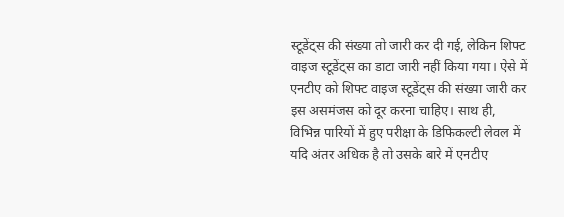स्टूडेंट्स की संख्या तो जारी कर दी गई, लेकिन शिफ्ट वाइज स्टूडेंट्स का डाटा जारी नहीं किया गया। ऐसे में एनटीए को शिफ्ट वाइज स्टूडेंट्स की संख्या जारी कर इस असमंजस को दूर करना चाहिए। साथ ही, विभिन्न पारियों में हुए परीक्षा के डिफिकल्टी लेवल में यदि अंतर अधिक है तो उसके बारे में एनटीए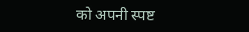को अपनी स्पष्ट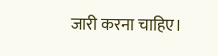जारी करना चाहिए।